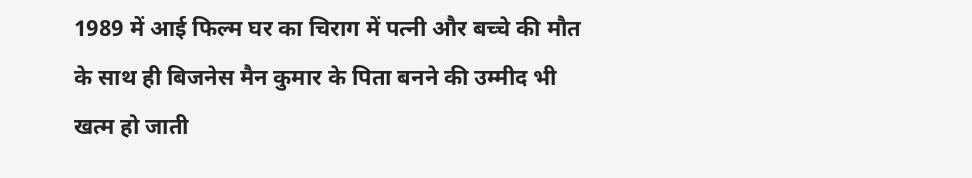1989 में आई फिल्म घर का चिराग में पत्नी और बच्चे की मौत के साथ ही बिजनेस मैन कुमार के पिता बनने की उम्मीद भी खत्म हो जाती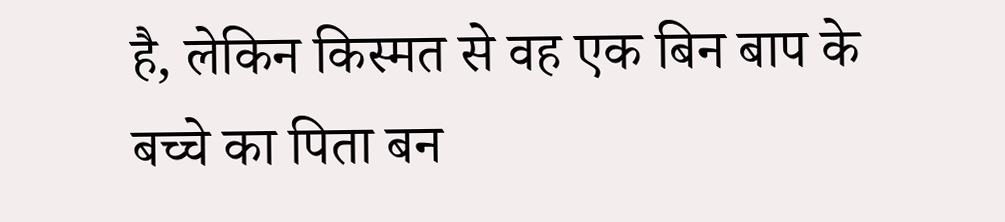है, लेकिन किस्मत से वह एक बिन बाप के बच्चे का पिता बन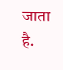जाता है.